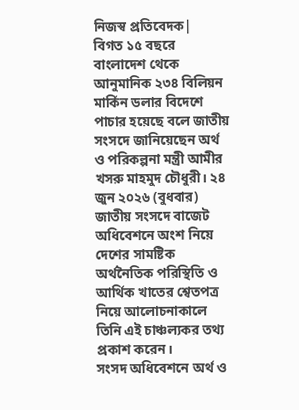নিজস্ব প্রতিবেদক|
বিগত ১৫ বছরে বাংলাদেশ থেকে আনুমানিক ২৩৪ বিলিয়ন মার্কিন ডলার বিদেশে পাচার হয়েছে বলে জাতীয় সংসদে জানিয়েছেন অর্থ ও পরিকল্পনা মন্ত্রী আমীর খসরু মাহমুদ চৌধুরী। ২৪ জুন ২০২৬ (বুধবার) জাতীয় সংসদে বাজেট অধিবেশনে অংশ নিয়ে দেশের সামষ্টিক অর্থনৈতিক পরিস্থিতি ও আর্থিক খাতের শ্বেতপত্র নিয়ে আলোচনাকালে তিনি এই চাঞ্চল্যকর তথ্য প্রকাশ করেন।
সংসদ অধিবেশনে অর্থ ও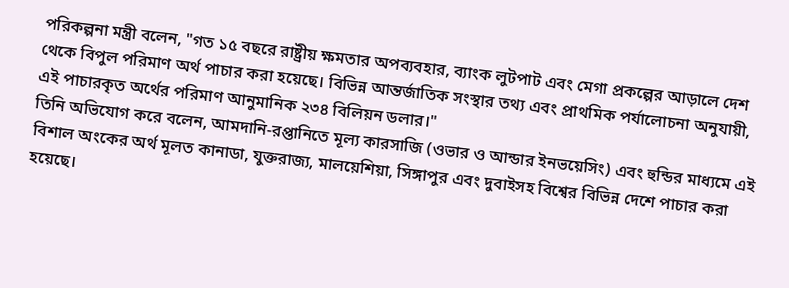পরিকল্পনা মন্ত্রী বলেন, "গত ১৫ বছরে রাষ্ট্রীয় ক্ষমতার অপব্যবহার, ব্যাংক লুটপাট এবং মেগা প্রকল্পের আড়ালে দেশ থেকে বিপুল পরিমাণ অর্থ পাচার করা হয়েছে। বিভিন্ন আন্তর্জাতিক সংস্থার তথ্য এবং প্রাথমিক পর্যালোচনা অনুযায়ী, এই পাচারকৃত অর্থের পরিমাণ আনুমানিক ২৩৪ বিলিয়ন ডলার।"
তিনি অভিযোগ করে বলেন, আমদানি-রপ্তানিতে মূল্য কারসাজি (ওভার ও আন্ডার ইনভয়েসিং) এবং হুন্ডির মাধ্যমে এই বিশাল অংকের অর্থ মূলত কানাডা, যুক্তরাজ্য, মালয়েশিয়া, সিঙ্গাপুর এবং দুবাইসহ বিশ্বের বিভিন্ন দেশে পাচার করা হয়েছে।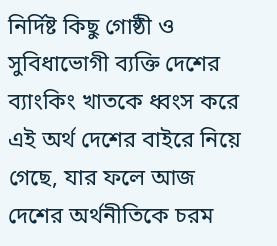নির্দিষ্ট কিছু গোষ্ঠী ও সুবিধাভোগী ব্যক্তি দেশের ব্যাংকিং খাতকে ধ্বংস করে এই অর্থ দেশের বাইরে নিয়ে গেছে, যার ফলে আজ দেশের অর্থনীতিকে চরম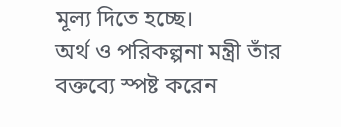মূল্য দিতে হচ্ছে।
অর্থ ও পরিকল্পনা মন্ত্রী তাঁর বক্তব্যে স্পষ্ট করেন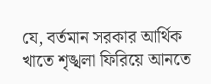যে, বর্তমান সরকার আর্থিক খাতে শৃঙ্খলা ফিরিয়ে আনতে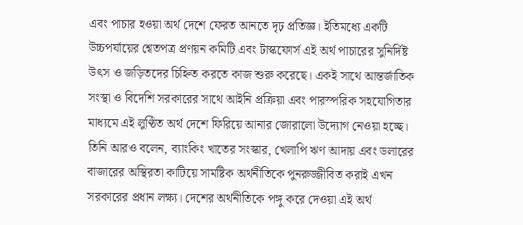এবং পাচার হওয়া অর্থ দেশে ফেরত আনতে দৃঢ় প্রতিজ্ঞ। ইতিমধ্যে একটি উচ্চপর্যায়ের শ্বেতপত্র প্রণয়ন কমিটি এবং টাস্কফোর্স এই অর্থ পাচারের সুনির্দিষ্ট উৎস ও জড়িতদের চিহ্নিত করতে কাজ শুরু করেছে। একই সাথে আন্তর্জাতিক সংস্থা ও বিদেশি সরকারের সাথে আইনি প্রক্রিয়া এবং পারস্পরিক সহযোগিতার মাধ্যমে এই লুণ্ঠিত অর্থ দেশে ফিরিয়ে আনার জোরালো উদ্যোগ নেওয়া হচ্ছে।
তিনি আরও বলেন, ব্যাংকিং খাতের সংস্কার, খেলাপি ঋণ আদায় এবং ডলারের বাজারের অস্থিরতা কাটিয়ে সামষ্টিক অর্থনীতিকে পুনরুজ্জীবিত করাই এখন সরকারের প্রধান লক্ষ্য। দেশের অর্থনীতিকে পঙ্গু করে দেওয়া এই অর্থ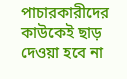পাচারকারীদের কাউকেই ছাড় দেওয়া হবে না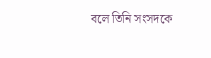বলে তিনি সংসদকে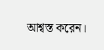আশ্বস্ত করেন।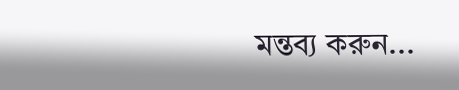মন্তব্য করুন...